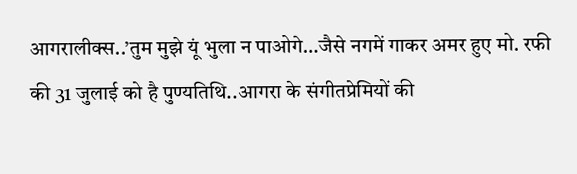आगरालीक्स..’तुम मुझे यूं भुला न पाओगे…जैसे नगमें गाकर अमर हुए मो. रफी की 31 जुलाई को है पुण्यतिथि..आगरा के संगीतप्रेमियों की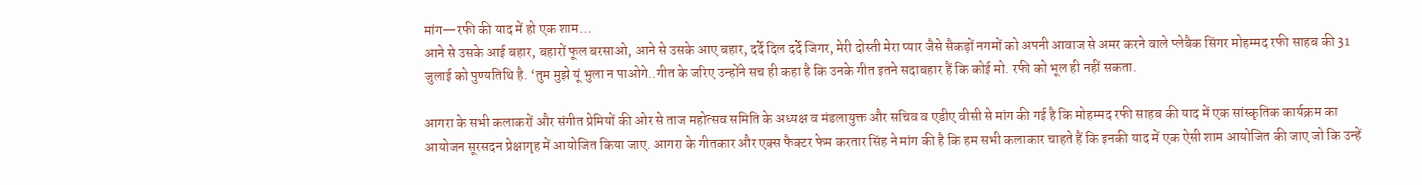मांग—रफी की याद में हो एक शाम…
आने से उसके आई बहार, बहारों फूल बरसाओ, आने से उसके आए बहार, दर्दे दिल दर्दे जिगर, मेरी दोस्ती मेरा प्यार जैसे सैकड़ों नगमों को अपनी आवाज से अमर करने वाले प्लेबैक सिंगर मोहम्मद रफी साहब की 31 जुलाई को पुण्यतिथि है. ‘तुम मुझे यूं भुला न पाओगे..गीत के जरिए उन्होंने सच ही कहा है कि उनके गीत इतने सदाबहार हैं कि कोई मो. रफी को भूल ही नहीं सकता.

आगरा के सभी कलाकरों और संगीत प्रेमियों की ओर से ताज महोत्सव समिति के अध्यक्ष व मंडलायुक्त और सचिव व एडीए वीसी से मांग की गई है कि मोहम्मद रफी साहब की याद में एक सांस्कृतिक कार्यक्रम का आयोजन सूरसदन प्रेक्षागृह में आयोजित किया जाए. आगरा के गीतकार और एक्स फैक्टर फेम करतार सिंह ने मांग की है कि हम सभी कलाकार चाहते हैं कि इनकी याद में एक ऐसी शाम आयोजित की जाए जो कि उन्हें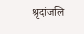श्रृदांजलि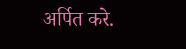अर्पित करे.